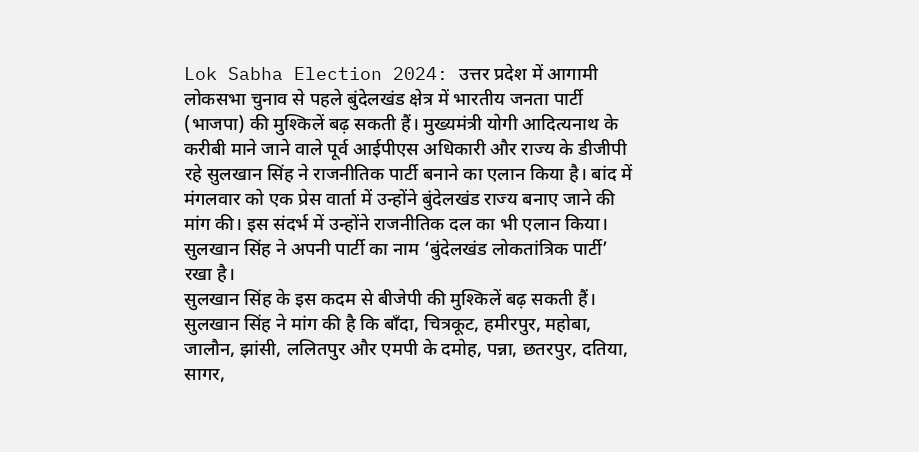Lok Sabha Election 2024: उत्तर प्रदेश में आगामी लोकसभा चुनाव से पहले बुंदेलखंड क्षेत्र में भारतीय जनता पार्टी (भाजपा) की मुश्किलें बढ़ सकती हैं। मुख्यमंत्री योगी आदित्यनाथ के करीबी माने जाने वाले पूर्व आईपीएस अधिकारी और राज्य के डीजीपी रहे सुलखान सिंह ने राजनीतिक पार्टी बनाने का एलान किया है। बांद में मंगलवार को एक प्रेस वार्ता में उन्होंने बुंदेलखंड राज्य बनाए जाने की मांग की। इस संदर्भ में उन्होंने राजनीतिक दल का भी एलान किया। सुलखान सिंह ने अपनी पार्टी का नाम ‘बुंदेलखंड लोकतांत्रिक पार्टी’ रखा है।
सुलखान सिंह के इस कदम से बीजेपी की मुश्किलें बढ़ सकती हैं। सुलखान सिंह ने मांग की है कि बाँदा, चित्रकूट, हमीरपुर, महोबा, जालौन, झांसी, ललितपुर और एमपी के दमोह, पन्ना, छतरपुर, दतिया, सागर,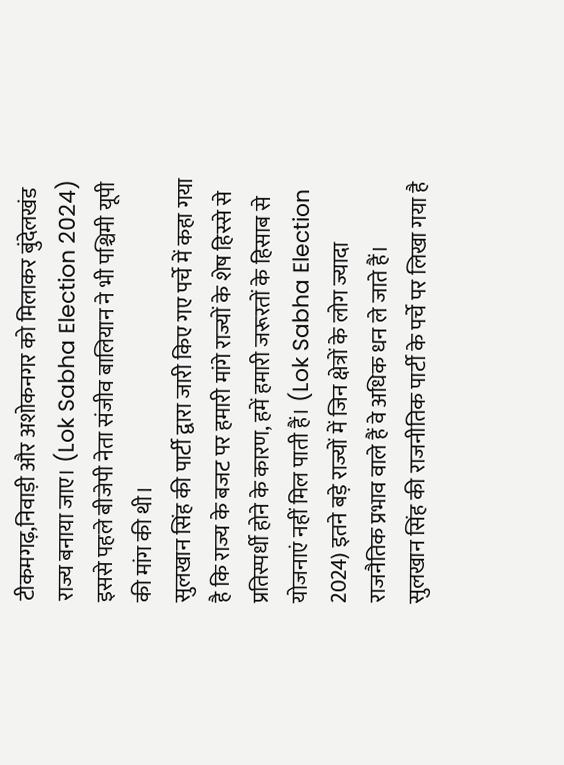टीकमगढ़,निवाड़ी और अशोकनगर को मिलाकर बुंदेलखंड राज्य बनाया जाए। (Lok Sabha Election 2024) इससे पहले बीजेपी नेता संजीव बालियान ने भी पश्चिमी यूपी की मांग की थी।
सुलखान सिंह की पार्टी द्वारा जारी किए गए पर्चे में कहा गया है कि राज्य के बजट पर हमारी मांगे राज्यों के शेष हिस्से से प्रतिस्पर्धी होने के कारण, हमें हमारी जरूरतों के हिसाब से योजनाएं नहीं मिल पाती हैं। (Lok Sabha Election 2024) इतने बड़े राज्यों में जिन क्षेत्रों के लोग ज्यादा राजनैतिक प्रभाव वाले हैं वे अधिक धन ले जाते हैं।
सुलखान सिंह की राजनीतिक पार्टी के पर्चे पर लिखा गया है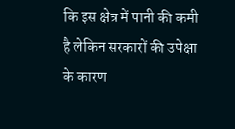कि इस क्षेत्र में पानी की कमी है लेकिन सरकारों की उपेक्षा के कारण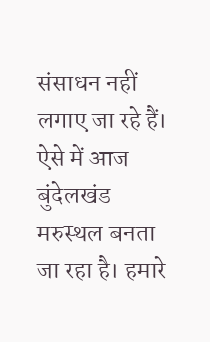संसाधन नहीं लगाए जा रहे हैं। ऐसे में आज बुंदेलखंड मरुस्थल बनता जा रहा है। हमारे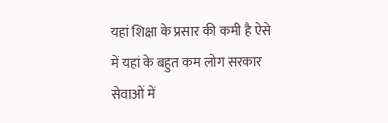यहां शिक्षा के प्रसार की कमी है ऐसे में यहां के बहुत कम लोग सरकार सेवाओं में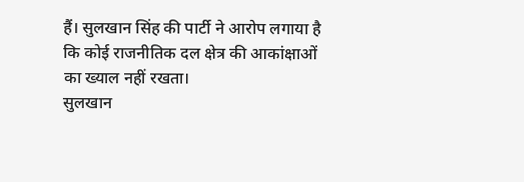हैं। सुलखान सिंह की पार्टी ने आरोप लगाया है कि कोई राजनीतिक दल क्षेत्र की आकांक्षाओं का ख्याल नहीं रखता।
सुलखान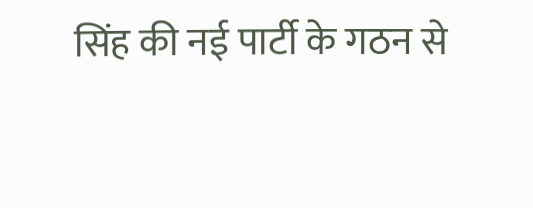सिंह की नई पार्टी के गठन से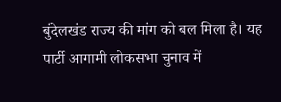बुंदेलखंड राज्य की मांग को बल मिला है। यह पार्टी आगामी लोकसभा चुनाव में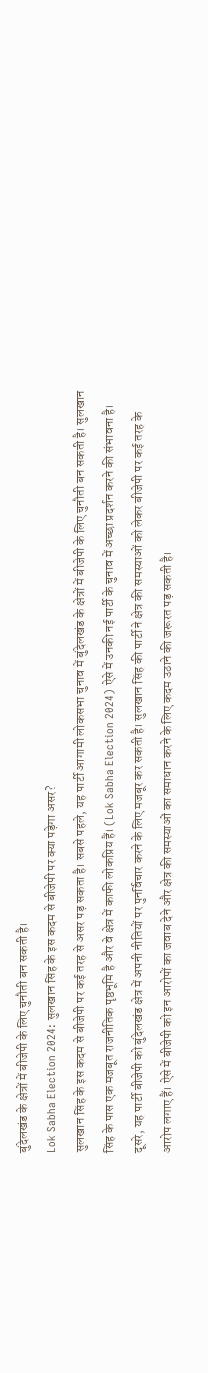बुंदेलखंड के क्षेत्रों में बीजेपी के लिए चुनौती बन सकती है।
Lok Sabha Election 2024: सुलखान सिंह के इस कदम से बीजेपी पर क्या पड़ेगा असर?
सुलखान सिंह के इस कदम से बीजेपी पर कई तरह से असर पड़ सकता है। सबसे पहले, यह पार्टी आगामी लोकसभा चुनाव में बुंदेलखंड के क्षेत्रों में बीजेपी के लिए चुनौती बन सकती है। सुलखान सिंह के पास एक मजबूत राजनीतिक पृष्ठभूमि है और वे क्षेत्र में काफी लोकप्रिय हैं। (Lok Sabha Election 2024) ऐसे में उनकी नई पार्टी के चुनाव में अच्छा प्रदर्शन करने की संभावना है।
दूसरे, यह पार्टी बीजेपी को बुंदेलखंड क्षेत्र में अपनी नीतियों पर पुनर्विचार करने के लिए मजबूर कर सकती है। सुलखान सिंह की पार्टी ने क्षेत्र की समस्याओं को लेकर बीजेपी पर कई तरह के आरोप लगाए हैं। ऐसे में बीजेपी को इन आरोपों का जवाब देने और क्षेत्र की समस्याओं का समाधान करने के लिए कदम उठाने की जरूरत पड़ सकती है।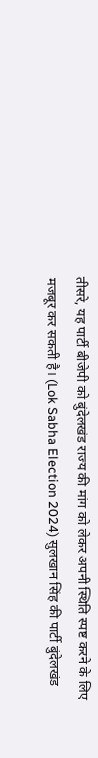तीसरे, यह पार्टी बीजेपी को बुंदेलखंड राज्य की मांग को लेकर अपनी स्थिति स्पष्ट करने के लिए मजबूर कर सकती है। (Lok Sabha Election 2024) सुलखान सिंह की पार्टी बुंदेलखंड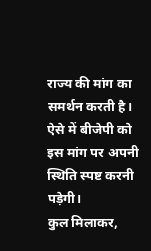राज्य की मांग का समर्थन करती है। ऐसे में बीजेपी को इस मांग पर अपनी स्थिति स्पष्ट करनी पड़ेगी।
कुल मिलाकर,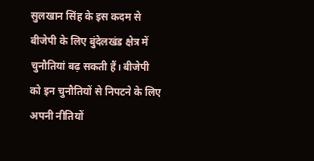सुलखान सिंह के इस कदम से बीजेपी के लिए बुंदेलखंड क्षेत्र में चुनौतियां बढ़ सकती हैं। बीजेपी को इन चुनौतियों से निपटने के लिए अपनी नीतियों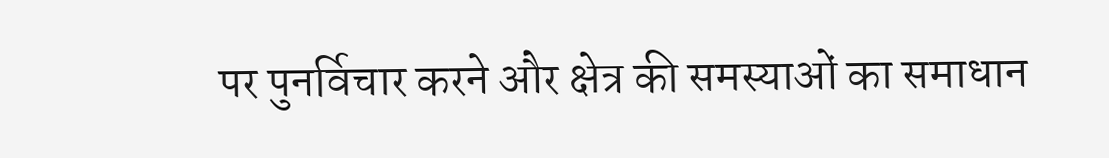पर पुनर्विचार करने और क्षेत्र की समस्याओं का समाधान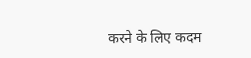करने के लिए कदम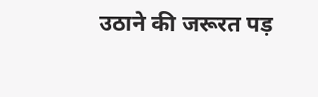उठाने की जरूरत पड़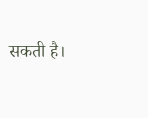सकती है।